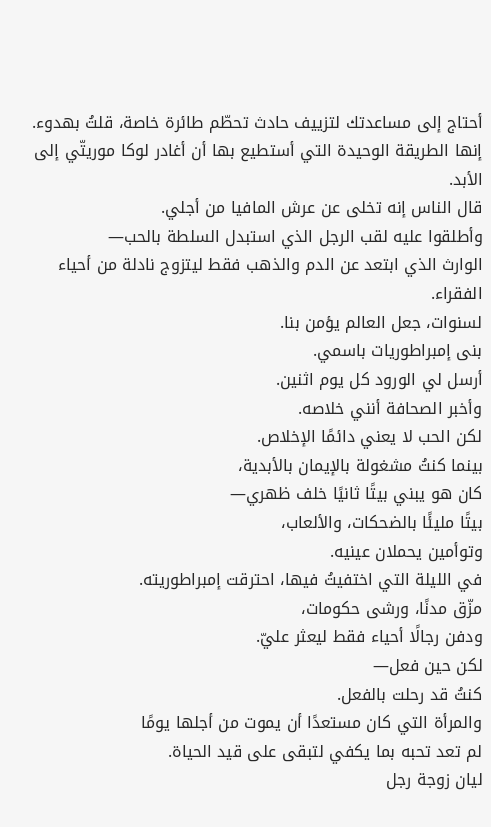أحتاج إلى مساعدتك لتزييف حادث تحطّم طائرة خاصة، قلتُ بهدوء.
إنها الطريقة الوحيدة التي أستطيع بها أن أغادر لوكا موريتّي إلى الأبد.
قال الناس إنه تخلى عن عرش المافيا من أجلي.
وأطلقوا عليه لقب الرجل الذي استبدل السلطة بالحب—
الوارث الذي ابتعد عن الدم والذهب فقط ليتزوج نادلة من أحياء الفقراء.
لسنوات، جعل العالم يؤمن بنا.
بنى إمبراطوريات باسمي.
أرسل لي الورود كل يوم اثنين.
وأخبر الصحافة أنني خلاصه.
لكن الحب لا يعني دائمًا الإخلاص.
بينما كنتُ مشغولة بالإيمان بالأبدية،
كان هو يبني بيتًا ثانيًا خلف ظهري—
بيتًا مليئًا بالضحكات، والألعاب،
وتوأمين يحملان عينيه.
في الليلة التي اختفيتُ فيها، احترقت إمبراطوريته.
مزّق مدنًا، ورشى حكومات،
ودفن رجالًا أحياء فقط ليعثر عليّ.
لكن حين فعل—
كنتُ قد رحلت بالفعل.
والمرأة التي كان مستعدًا أن يموت من أجلها يومًا
لم تعد تحبه بما يكفي لتبقى على قيد الحياة.
ليان زوجة رجل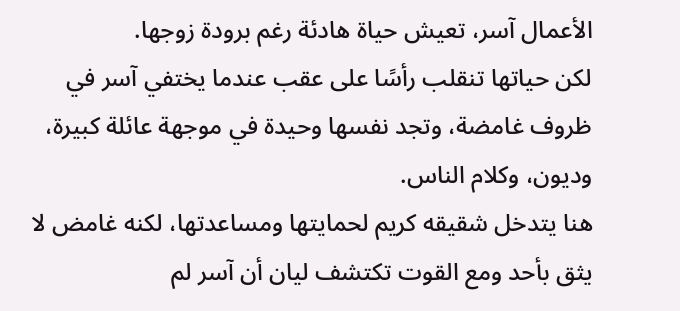الأعمال آسر، تعيش حياة هادئة رغم برودة زوجها.
لكن حياتها تنقلب رأسًا على عقب عندما يختفي آسر في ظروف غامضة، وتجد نفسها وحيدة في موجهة عائلة كبيرة، وديون، وكلام الناس.
هنا يتدخل شقيقه كريم لحمايتها ومساعدتها، لكنه غامض لا يثق بأحد ومع القوت تكتشف ليان أن آسر لم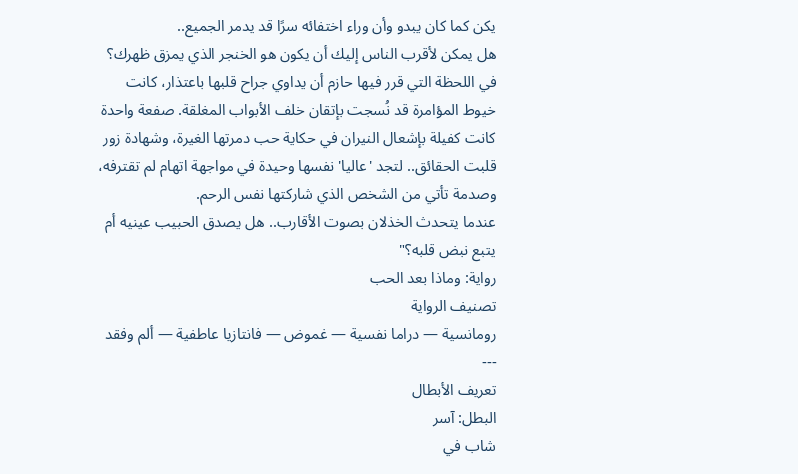يكن كما كان يبدو وأن وراء اختفائه سرًا قد يدمر الجميع..
هل يمكن لأقرب الناس إليك أن يكون هو الخنجر الذي يمزق ظهرك؟
في اللحظة التي قرر فيها حازم أن يداوي جراح قلبها باعتذار، كانت خيوط المؤامرة قد نُسجت بإتقان خلف الأبواب المغلقة. صفعة واحدة كانت كفيلة بإشعال النيران في حكاية حب دمرتها الغيرة، وشهادة زور قلبت الحقائق.. لتجد 'عاليا' نفسها وحيدة في مواجهة اتهام لم تقترفه، وصدمة تأتي من الشخص الذي شاركتها نفس الرحم.
عندما يتحدث الخذلان بصوت الأقارب.. هل يصدق الحبيب عينيه أم يتبع نبض قلبه؟"
رواية: وماذا بعد الحب
تصنيف الرواية
رومانسية — دراما نفسية — غموض — فانتازيا عاطفية — ألم وفقد
---
تعريف الأبطال
البطل: آسر
شاب في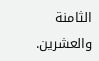الثامنة والعشرين.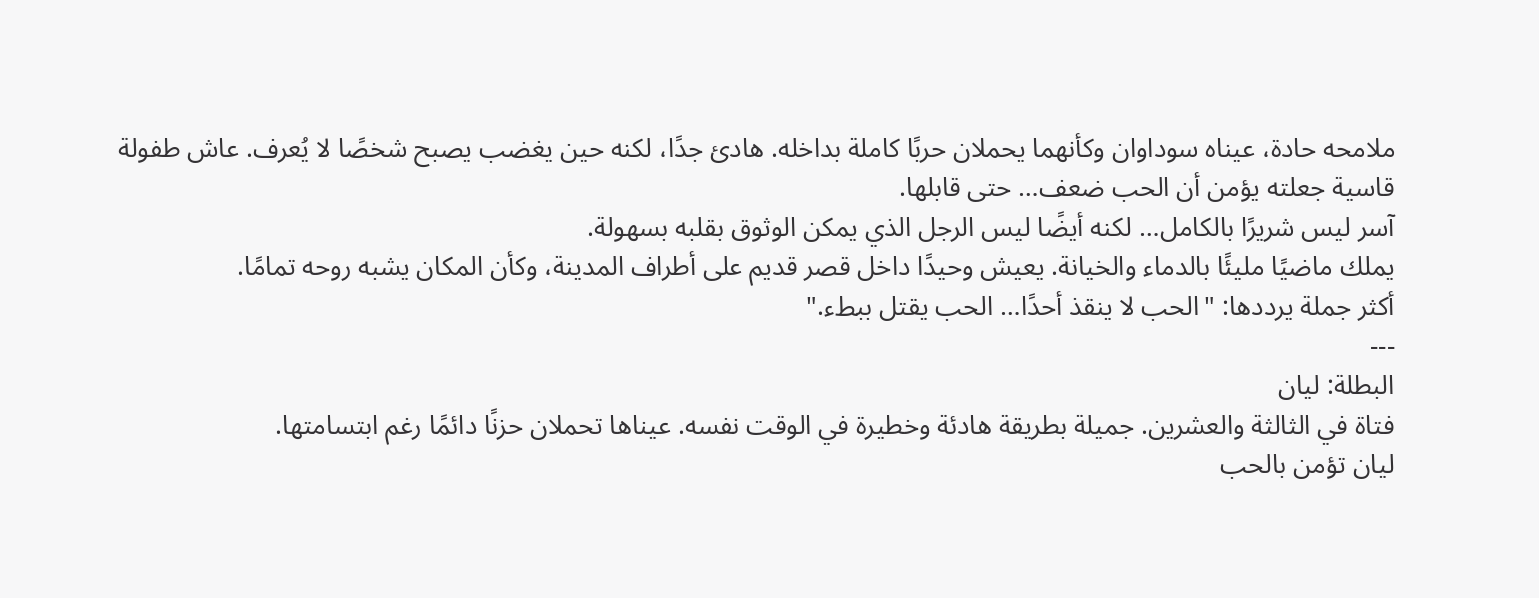ملامحه حادة، عيناه سوداوان وكأنهما يحملان حربًا كاملة بداخله. هادئ جدًا، لكنه حين يغضب يصبح شخصًا لا يُعرف. عاش طفولة قاسية جعلته يؤمن أن الحب ضعف… حتى قابلها.
آسر ليس شريرًا بالكامل… لكنه أيضًا ليس الرجل الذي يمكن الوثوق بقلبه بسهولة.
يملك ماضيًا مليئًا بالدماء والخيانة. يعيش وحيدًا داخل قصر قديم على أطراف المدينة، وكأن المكان يشبه روحه تمامًا.
أكثر جملة يرددها: "الحب لا ينقذ أحدًا… الحب يقتل ببطء."
---
البطلة: ليان
فتاة في الثالثة والعشرين. جميلة بطريقة هادئة وخطيرة في الوقت نفسه. عيناها تحملان حزنًا دائمًا رغم ابتسامتها.
ليان تؤمن بالحب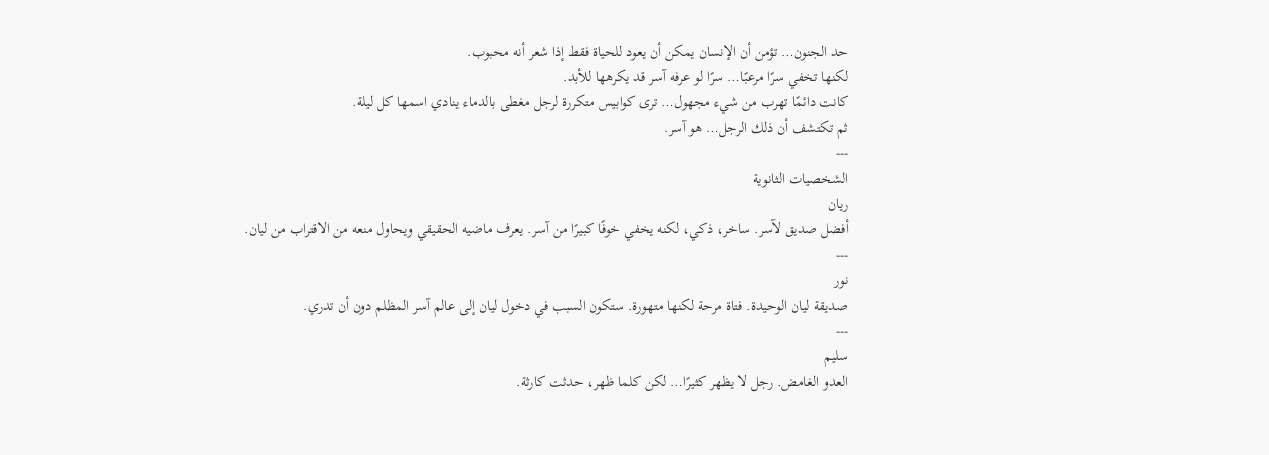حد الجنون… تؤمن أن الإنسان يمكن أن يعود للحياة فقط إذا شعر أنه محبوب.
لكنها تخفي سرًا مرعبًا… سرًا لو عرفه آسر قد يكرهها للأبد.
كانت دائمًا تهرب من شيء مجهول… ترى كوابيس متكررة لرجل مغطى بالدماء ينادي اسمها كل ليلة.
ثم تكتشف أن ذلك الرجل… هو آسر.
---
الشخصيات الثانوية
ريان
أفضل صديق لآسر. ساخر، ذكي، لكنه يخفي خوفًا كبيرًا من آسر. يعرف ماضيه الحقيقي ويحاول منعه من الاقتراب من ليان.
---
نور
صديقة ليان الوحيدة. فتاة مرحة لكنها متهورة. ستكون السبب في دخول ليان إلى عالم آسر المظلم دون أن تدري.
---
سليم
العدو الغامض. رجل لا يظهر كثيرًا… لكن كلما ظهر، حدثت كارثة.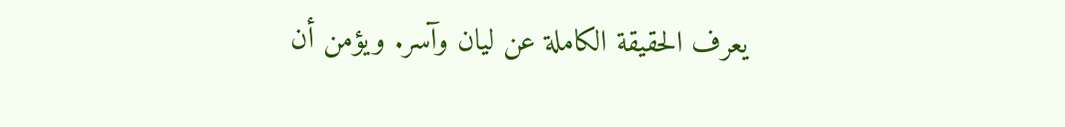يعرف الحقيقة الكاملة عن ليان وآسر. ويؤمن أن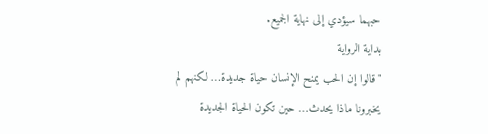حبهما سيؤدي إلى نهاية الجميع.
بداية الرواية
"قالوا إن الحب يمنح الإنسان حياة جديدة… لكنهم لم يخبرونا ماذا يحدث… حين تكون الحياة الجديدة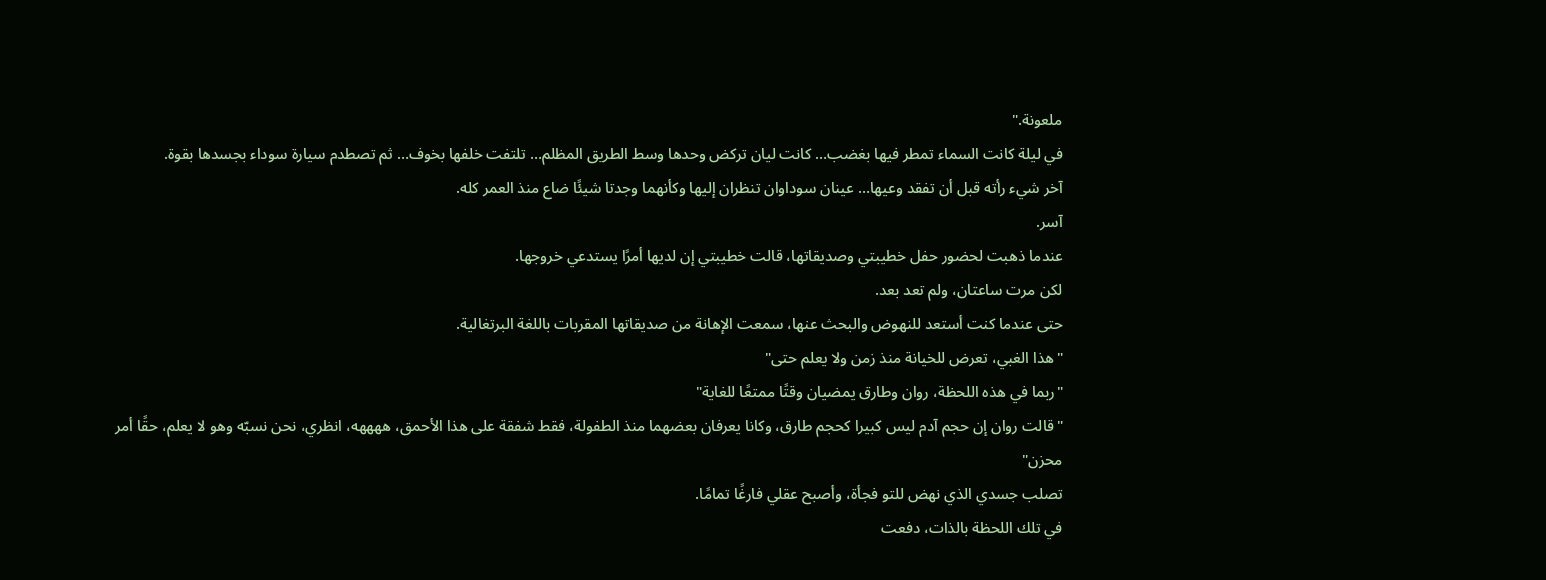ملعونة."
في ليلة كانت السماء تمطر فيها بغضب… كانت ليان تركض وحدها وسط الطريق المظلم… تلتفت خلفها بخوف… ثم تصطدم سيارة سوداء بجسدها بقوة.
آخر شيء رأته قبل أن تفقد وعيها… عينان سوداوان تنظران إليها وكأنهما وجدتا شيئًا ضاع منذ العمر كله.
آسر.
عندما ذهبت لحضور حفل خطيبتي وصديقاتها، قالت خطيبتي إن لديها أمرًا يستدعي خروجها.
لكن مرت ساعتان، ولم تعد بعد.
حتى عندما كنت أستعد للنهوض والبحث عنها، سمعت الإهانة من صديقاتها المقربات باللغة البرتغالية.
"هذا الغبي، تعرض للخيانة منذ زمن ولا يعلم حتى"
"ربما في هذه اللحظة، روان وطارق يمضيان وقتًا ممتعًا للغاية"
"قالت روان إن حجم آدم ليس كبيرا كحجم طارق، وكانا يعرفان بعضهما منذ الطفولة، فقط شفقة على هذا الأحمق، ههههه، انظري، نحن نسبّه وهو لا يعلم، حقًا أمر محزن"
تصلب جسدي الذي نهض للتو فجأة، وأصبح عقلي فارغًا تمامًا.
في تلك اللحظة بالذات، دفعت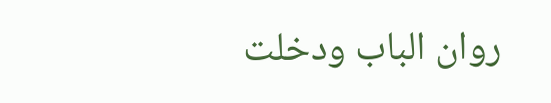روان الباب ودخلت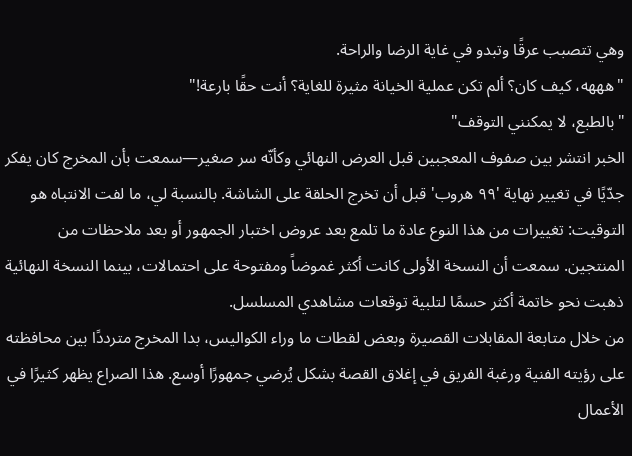وهي تتصبب عرقًا وتبدو في غاية الرضا والراحة.
"هههه، كيف كان؟ ألم تكن عملية الخيانة مثيرة للغاية؟ أنت حقًا بارعة!"
"بالطبع، لا يمكنني التوقف"
الخبر انتشر بين صفوف المعجبين قبل العرض النهائي وكأنّه سر صغير—سمعت بأن المخرج كان يفكر جدّيًا في تغيير نهاية '٩٩ هروب' قبل أن تخرج الحلقة على الشاشة. بالنسبة لي، ما لفت الانتباه هو التوقيت: تغييرات من هذا النوع عادة ما تلمع بعد عروض اختبار الجمهور أو بعد ملاحظات من المنتجين. سمعت أن النسخة الأولى كانت أكثر غموضاً ومفتوحة على احتمالات، بينما النسخة النهائية ذهبت نحو خاتمة أكثر حسمًا لتلبية توقعات مشاهدي المسلسل.
من خلال متابعة المقابلات القصيرة وبعض لقطات ما وراء الكواليس، بدا المخرج مترددًا بين محافظته على رؤيته الفنية ورغبة الفريق في إغلاق القصة بشكل يُرضي جمهورًا أوسع. هذا الصراع يظهر كثيرًا في الأعمال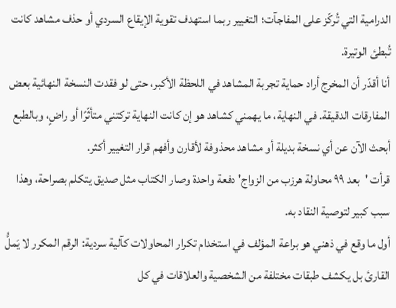الدرامية التي تُركّز على المفاجآت؛ التغيير ربما استهدف تقوية الإيقاع السردي أو حذف مشاهد كانت تُبطئ الوتيرة.
أنا أقدّر أن المخرج أراد حماية تجربة المشاهد في اللحظة الأكبر، حتى لو فقدت النسخة النهائية بعض المفارقات الدقيقة. في النهاية، ما يهمني كشاهد هو إن كانت النهاية تركتني متأثّرًا أو راضٍ، وبالطبع أبحث الآن عن أي نسخة بديلة أو مشاهد محذوفة لأقارن وأفهم قرار التغيير أكثر.
قرأت 'بعد ٩٩ محاولة هرزب من الزواج' دفعة واحدة وصار الكتاب مثل صديق يتكلم بصراحة، وهذا سبب كبير لتوصية النقاد به.
أول ما وقع في ذهني هو براعة المؤلف في استخدام تكرار المحاولات كآلية سردية: الرقم المكرر لا يَملُّ القارئ بل يكشف طبقات مختلفة من الشخصية والعلاقات في كل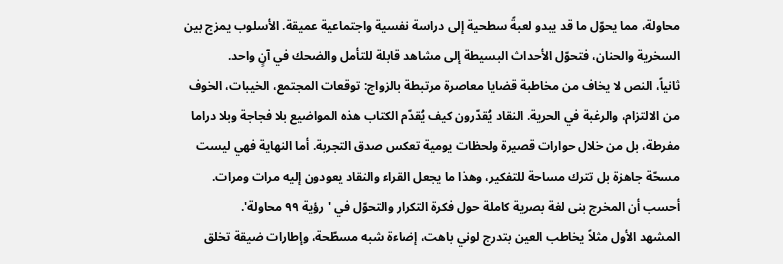محاولة، مما يحوّل ما قد يبدو لعبةً سطحية إلى دراسة نفسية واجتماعية عميقة. الأسلوب يمزج بين السخرية والحنان، فتحوّل الأحداث البسيطة إلى مشاهد قابلة للتأمل والضحك في آنٍ واحد.
ثانياً، النص لا يخاف من مخاطبة قضايا معاصرة مرتبطة بالزواج: توقعات المجتمع، الخيبات، الخوف من الالتزام، والرغبة في الحرية. النقاد يُقدّرون كيف يُقدّم الكتاب هذه المواضيع بلا فجاجة وبلا دراما مفرطة، بل من خلال حوارات قصيرة ولحظات يومية تعكس صدق التجربة. أما النهاية فهي ليست مسحّة جاهزة بل تترك مساحة للتفكير، وهذا ما يجعل القراء والنقاد يعودون إليه مرات ومرات.
أحسب أن المخرج بنى لغة بصرية كاملة حول فكرة التكرار والتحوّل في 'رؤية ٩٩ محاولة'.
المشهد الأول مثلاً يخاطب العين بتدرج لوني باهت، إضاءة شبه مسطّحة، وإطارات ضيقة تخلق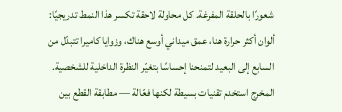شعورًا بالحلقة المفرغة. كل محاولة لاحقة تكسر هذا النمط تدريجيًا: ألوان أكثر حرارة هنا، عمق ميداني أوسع هناك، وزوايا كاميرا تتبدّل من السابع إلى البعيد لتمنحنا إحساسًا بتغيّر النظرة الداخلية للشخصية.
المخرج استخدم تقنيات بسيطة لكنها فعّالة — مطابقة القطع بين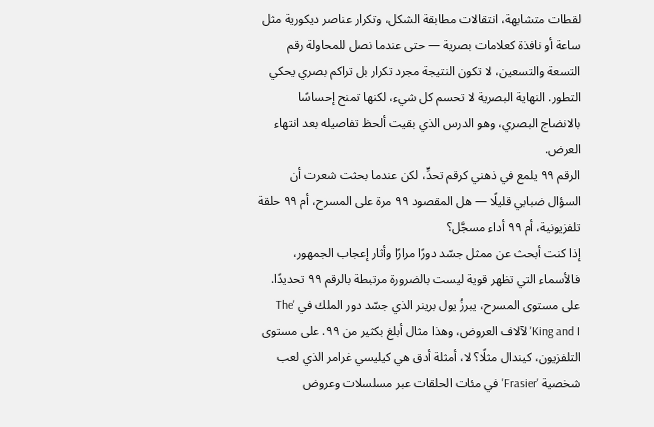لقطات متشابهة، انتقالات مطابقة الشكل، وتكرار عناصر ديكورية مثل ساعة أو نافذة كعلامات بصرية — حتى عندما نصل للمحاولة رقم التسعة والتسعين، لا تكون النتيجة مجرد تكرار بل تراكم بصري يحكي التطور. النهاية البصرية لا تحسم كل شيء، لكنها تمنح إحساسًا بالانضاج البصري، وهو الدرس الذي بقيت ألحظ تفاصيله بعد انتهاء العرض.
الرقم ٩٩ يلمع في ذهني كرقم تحدٍّ، لكن عندما بحثت شعرت أن السؤال ضبابي قليلًا — هل المقصود ٩٩ مرة على المسرح، أم ٩٩ حلقة تلفزيونية، أم ٩٩ أداء مسجَّل؟
إذا كنت أبحث عن ممثل جسّد دورًا مرارًا وأثار إعجاب الجمهور، فالأسماء التي تظهر قوية ليست بالضرورة مرتبطة بالرقم ٩٩ تحديدًا. على مستوى المسرح، يبرزُ يول برينر الذي جسّد دور الملك في 'The King and I' لآلاف العروض، وهذا مثال أبلغ بكثير من ٩٩. على مستوى التلفزيون، كيندال مثلًا؟ لا، أمثلة أدق هي كيليسي غرامر الذي لعب شخصية 'Frasier' في مئات الحلقات عبر مسلسلات وعروض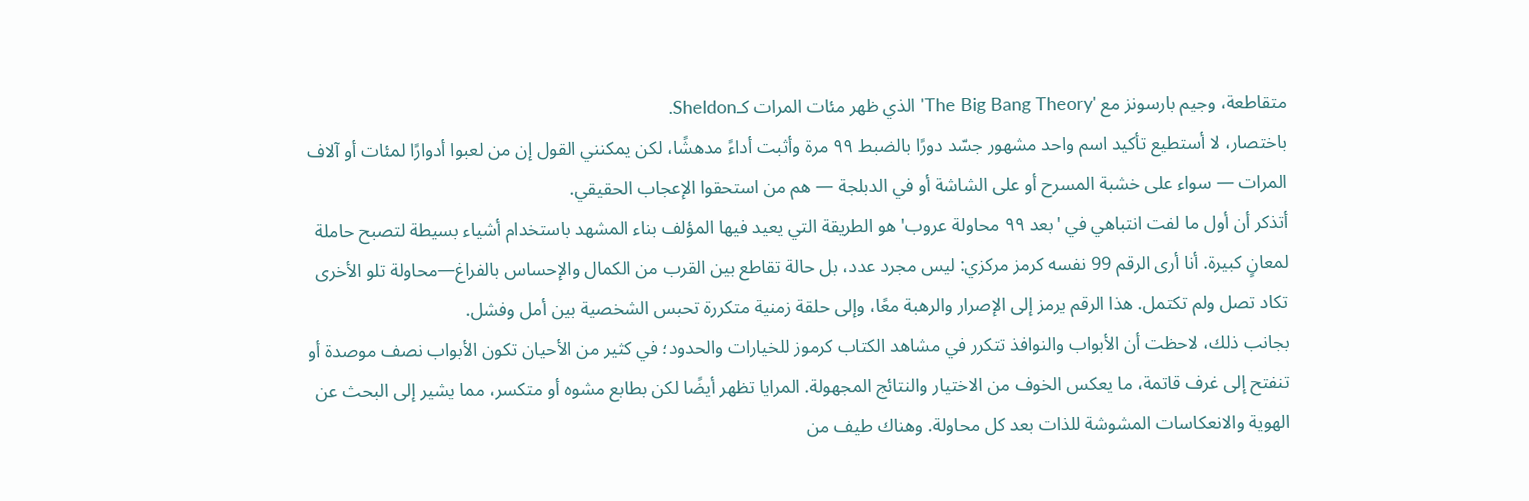متقاطعة، وجيم بارسونز مع 'The Big Bang Theory' الذي ظهر مئات المرات كـSheldon.
باختصار، لا أستطيع تأكيد اسم واحد مشهور جسّد دورًا بالضبط ٩٩ مرة وأثبت أداءً مدهشًا، لكن يمكنني القول إن من لعبوا أدوارًا لمئات أو آلاف المرات — سواء على خشبة المسرح أو على الشاشة أو في الدبلجة — هم من استحقوا الإعجاب الحقيقي.
أتذكر أن أول ما لفت انتباهي في 'بعد ٩٩ محاولة عروب' هو الطريقة التي يعيد فيها المؤلف بناء المشهد باستخدام أشياء بسيطة لتصبح حاملة لمعانٍ كبيرة. أنا أرى الرقم 99 نفسه كرمز مركزي: ليس مجرد عدد، بل حالة تقاطع بين القرب من الكمال والإحساس بالفراغ—محاولة تلو الأخرى تكاد تصل ولم تكتمل. هذا الرقم يرمز إلى الإصرار والرهبة معًا، وإلى حلقة زمنية متكررة تحبس الشخصية بين أمل وفشل.
بجانب ذلك، لاحظت أن الأبواب والنوافذ تتكرر في مشاهد الكتاب كرموز للخيارات والحدود؛ في كثير من الأحيان تكون الأبواب نصف موصدة أو تنفتح إلى غرف قاتمة، ما يعكس الخوف من الاختيار والنتائج المجهولة. المرايا تظهر أيضًا لكن بطابع مشوه أو متكسر، مما يشير إلى البحث عن الهوية والانعكاسات المشوشة للذات بعد كل محاولة. وهناك طيف من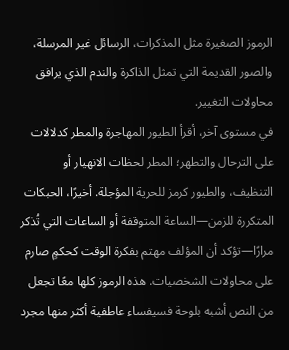الرموز الصغيرة مثل المذكرات، الرسائل غير المرسلة، والصور القديمة التي تمثل الذاكرة والندم الذي يرافق محاولات التغيير.
في مستوى آخر، أقرأ الطيور المهاجرة والمطر كدلالات على الترحال والتطهر؛ المطر لحظات الانهيار أو التنظيف، والطيور كرمز للحرية المؤجلة. أخيرًا، الحبكات المتكررة للزمن—الساعة المتوقفة أو الساعات التي تُذكر مرارًا—تؤكد أن المؤلف مهتم بفكرة الوقت كحكمٍ صارم على محاولات الشخصيات. هذه الرموز كلها معًا تجعل من النص أشبه بلوحة فسيفساء عاطفية أكثر منها مجرد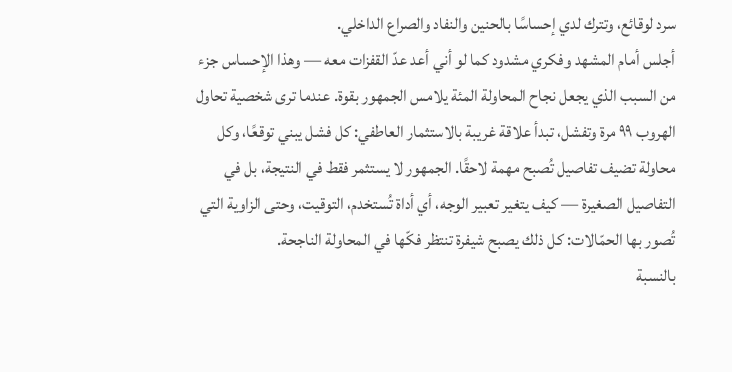سرد لوقائع، وتترك لدي إحساسًا بالحنين والنفاد والصراع الداخلي.
أجلس أمام المشهد وفكري مشدود كما لو أني أعد عدّ القفزات معه — وهذا الإحساس جزء من السبب الذي يجعل نجاح المحاولة المئة يلامس الجمهور بقوة. عندما ترى شخصية تحاول الهروب ٩٩ مرة وتفشل، تبدأ علاقة غريبة بالاستثمار العاطفي: كل فشل يبني توقعًا، وكل محاولة تضيف تفاصيل تُصبح مهمة لاحقًا. الجمهور لا يستثمر فقط في النتيجة، بل في التفاصيل الصغيرة — كيف يتغير تعبير الوجه، أي أداة تُستخدم، التوقيت، وحتى الزاوية التي تُصور بها الحمّالات: كل ذلك يصبح شيفرة تنتظر فكّها في المحاولة الناجحة.
بالنسبة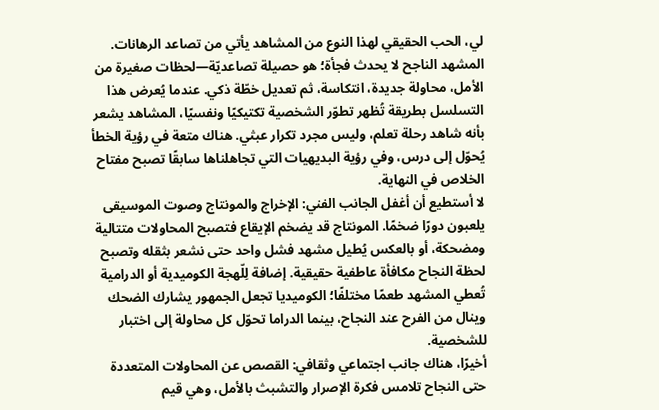لي، الحب الحقيقي لهذا النوع من المشاهد يأتي من تصاعد الرهانات. المشهد الناجح لا يحدث فجأة؛ هو حصيلة تصاعديّة—لحظات صغيرة من الأمل، محاولة جديدة، انتكاسة، ثم تعديل خطّة ذكي. عندما يُعرض هذا التسلسل بطريقة تُظهر تطوّر الشخصية تكتيكيًا ونفسيًا، المشاهد يشعر بأنه شاهد رحلة تعلم، وليس مجرد تكرار عبثي. هناك متعة في رؤية الخطأ يُحوّل إلى درس، وفي رؤية البديهيات التي تجاهلناها سابقًا تصبح مفتاح الخلاص في النهاية.
لا أستطيع أن أغفل الجانب الفني: الإخراج والمونتاج وصوت الموسيقى يلعبون دورًا ضخمًا. المونتاج قد يضخم الإيقاع فتصبح المحاولات متتالية ومضحكة، أو بالعكس يُطيل مشهد فشل واحد حتى نشعر بثقله وتصبح لحظة النجاح مكافأة عاطفية حقيقية. إضافة لِلّهجة الكوميدية أو الدرامية تُعطي المشهد طعمًا مختلفًا؛ الكوميديا تجعل الجمهور يشارك الضحك وينال من الفرح عند النجاح، بينما الدراما تحوّل كل محاولة إلى اختبار للشخصية.
أخيرًا، هناك جانب اجتماعي وثقافي: القصص عن المحاولات المتعددة حتى النجاح تلامس فكرة الإصرار والتشبث بالأمل، وهي قيم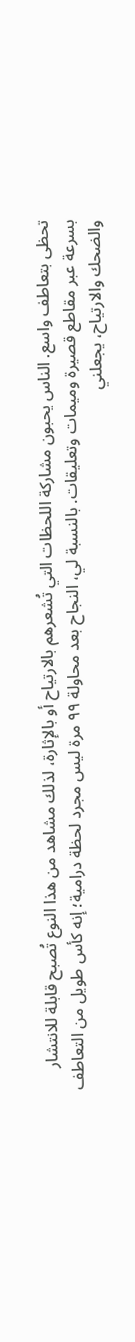تحظى بتعاطف واسع. الناس يحبون مشاركة اللحظات التي تُشعرهم بالارتياح أو بالإثارة، لذلك مشاهد من هذا النوع تُصبح قابلة للانتشار بسرعة عبر مقاطع قصيرة وميمات وتعليقات. بالنسبة لي، النجاح بعد محاولة ٩٩ مرة ليس مجرد لحظة درامية؛ إنه كأس طويل من التعاطف والضحك والارتياح، يجعلني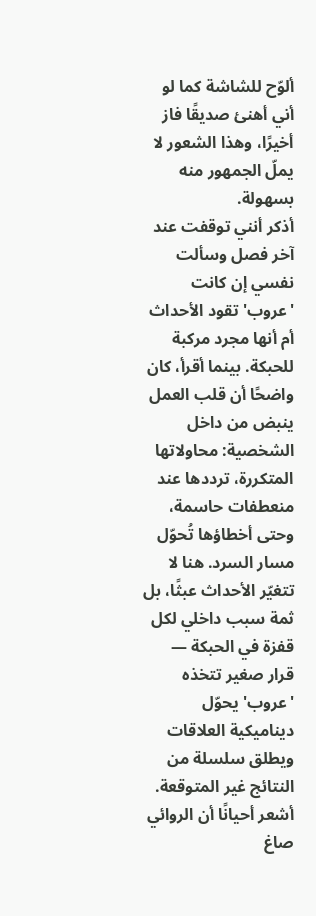ألوّح للشاشة كما لو أني أهنئ صديقًا فاز أخيرًا، وهذا الشعور لا يملّ الجمهور منه بسهولة.
أذكر أنني توقفت عند آخر فصل وسألت نفسي إن كانت 'عروب' تقود الأحداث أم أنها مجرد مركبة للحبكة. بينما أقرأ، كان واضحًا أن قلب العمل ينبض من داخل الشخصية: محاولاتها المتكررة، ترددها عند منعطفات حاسمة، وحتى أخطاؤها تُحوّل مسار السرد. هنا لا تتغيّر الأحداث عبثًا، بل ثمة سبب داخلي لكل قفزة في الحبكة — قرار صغير تتخذه 'عروب' يحوّل ديناميكية العلاقات ويطلق سلسلة من النتائج غير المتوقعة.
أشعر أحيانًا أن الروائي صاغ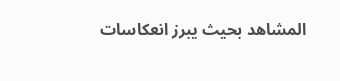المشاهد بحيث يبرز انعكاسات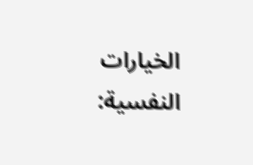الخيارات النفسية: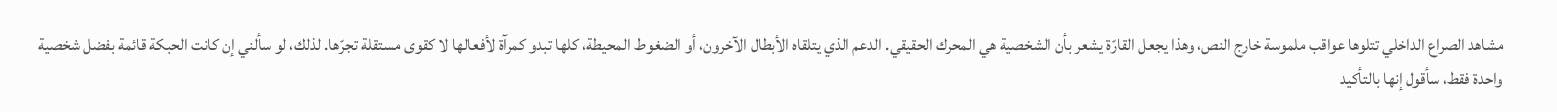مشاهد الصراع الداخلي تتلوها عواقب ملموسة خارج النص، وهذا يجعل القارّة يشعر بأن الشخصية هي المحرك الحقيقي. الدعم الذي يتلقاه الأبطال الآخرون، أو الضغوط المحيطة، كلها تبدو كمرآة لأفعالها لا كقوى مستقلة تجرّها. لذلك، لو سألني إن كانت الحبكة قائمة بفضل شخصية واحدة فقط، سأقول إنها بالتأكيد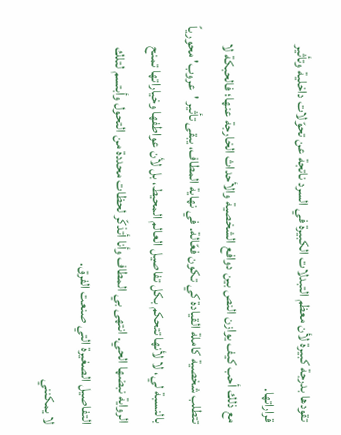تقودها بدرجة كبيرة لأن معظم التبدلات الكبيرة في السرد ناتجة عن تحوّلات داخلية وتأثير قراراتها.
مع ذلك أحب كيف يوازن النص بين دوافع الشخصية والأحداث الخارجة عنها؛ فالحبكة لا تتطلب شخصية كاملة القيادة كي تكون فعّالة. في نهاية المطاف، يبقى تأثير 'عروب' محورياً بالنسبة لي، لا لأنها تتحكم بكل تفاصيل العالم المحيط، بل لأن عواطفها وخياراتها تمنح الرواية نبضها الحي. انتهى بي المطاف وأنا أتذكّر لحظات محددة من التحول وأبتسم لتلك التفاصيل الصغيرة التي صنعت الفرق.
لا يمكنني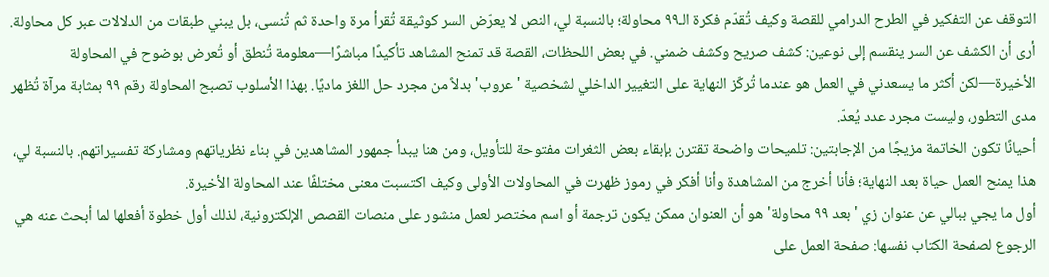التوقف عن التفكير في الطرح الدرامي للقصة وكيف تُقدّم فكرة الـ٩٩ محاولة؛ بالنسبة لي، النص لا يعرّض السر كوثيقة تُقرأ مرة واحدة ثم تُنسى، بل يبني طبقات من الدلالات عبر كل محاولة.
أرى أن الكشف عن السر ينقسم إلى نوعين: كشف صريح وكشف ضمني. في بعض اللحظات، القصة قد تمنح المشاهد تأكيدًا مباشرًا—معلومة تُنطق أو تُعرض بوضوح في المحاولة الأخيرة—لكن أكثر ما يسعدني في العمل هو عندما تُركّز النهاية على التغيير الداخلي لشخصية 'عروب' بدلاً من مجرد حل اللغز ماديًا. بهذا الأسلوب تصبح المحاولة رقم ٩٩ بمثابة مرآة تُظهر مدى التطور، وليست مجرد عدد يُعدّ.
أحيانًا تكون الخاتمة مزيجًا من الإجابتين: تلميحات واضحة تقترن بإبقاء بعض الثغرات مفتوحة للتأويل، ومن هنا يبدأ جمهور المشاهدين في بناء نظرياتهم ومشاركة تفسيراتهم. بالنسبة لي، هذا يمنح العمل حياة بعد النهاية؛ فأنا أخرج من المشاهدة وأنا أفكر في رموز ظهرت في المحاولات الأولى وكيف اكتسبت معنى مختلفًا عند المحاولة الأخيرة.
أول ما يجي ببالي عن عنوان زي 'بعد ٩٩ محاولة' هو أن العنوان ممكن يكون ترجمة أو اسم مختصر لعمل منشور على منصات القصص الإلكترونية، لذلك أول خطوة أفعلها لما أبحث عنه هي الرجوع لصفحة الكتاب نفسها: صفحة العمل على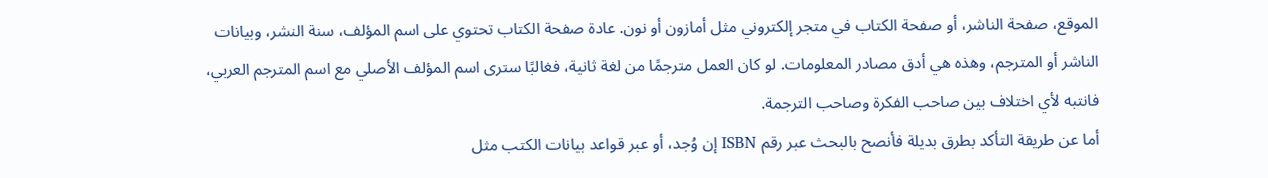الموقع، صفحة الناشر، أو صفحة الكتاب في متجر إلكتروني مثل أمازون أو نون. عادة صفحة الكتاب تحتوي على اسم المؤلف، سنة النشر، وبيانات الناشر أو المترجم، وهذه هي أدق مصادر المعلومات. لو كان العمل مترجمًا من لغة ثانية، فغالبًا سترى اسم المؤلف الأصلي مع اسم المترجم العربي، فانتبه لأي اختلاف بين صاحب الفكرة وصاحب الترجمة.
أما عن طريقة التأكد بطرق بديلة فأنصح بالبحث عبر رقم ISBN إن وُجد، أو عبر قواعد بيانات الكتب مثل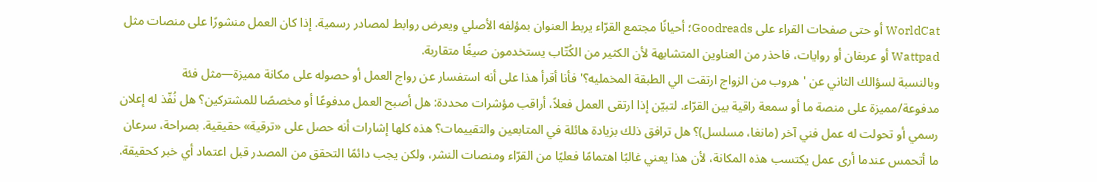WorldCat أو حتى صفحات القراء على Goodreads؛ أحيانًا مجتمع القرّاء يربط العنوان بمؤلفه الأصلي ويعرض روابط لمصادر رسمية. إذا كان العمل منشورًا على منصات مثل Wattpad أو عربفان أو روايات، فاحذر من العناوين المتشابهة لأن الكثير من الكُتّاب يستخدمون صيغًا متقاربة.
وبالنسبة لسؤالك الثاني عن 'هروب من الزواج ارتقت الي الطبقة المخمليه؟' فأنا أقرأ هذا على أنه استفسار عن رواج العمل أو حصوله على مكانة مميزة—مثل فئة مدفوعة/مميزة على منصة ما أو سمعة راقية بين القرّاء. لتبيّن إذا ارتقى العمل فعلاً، أراقب مؤشرات محددة: هل أصبح العمل مدفوعًا أو مخصصًا للمشتركين؟ هل نُفّذ له إعلان رسمي أو تحولت له عمل فني آخر (مانغا، مسلسل)؟ هل ترافق ذلك بزيادة هائلة في المتابعين والتقييمات؟ هذه كلها إشارات أنه حصل على «ترقية» حقيقية. بصراحة، سرعان ما أتحمس عندما أرى عمل يكتسب هذه المكانة، لأن هذا يعني غالبًا اهتمامًا فعليًا من القرّاء ومنصات النشر، ولكن يجب دائمًا التحقق من المصدر قبل اعتماد أي خبر كحقيقة.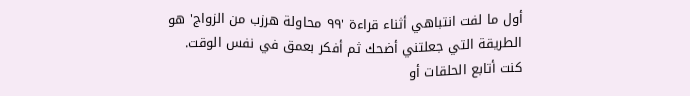أول ما لفت انتباهي أثناء قراءة '٩٩ محاولة هرزب من الزواج' هو الطريقة التي جعلتني أضحك ثم أفكر بعمق في نفس الوقت.
كنت أتابع الحلقات أو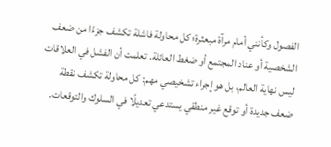الفصول وكأنني أمام مرآة مبعثرة؛ كل محاولة فاشلة تكشف جزءًا من ضعف الشخصية أو عناد المجتمع أو ضغط العائلة. تعلمت أن الفشل في العلاقات ليس نهاية العالم، بل هو إجراء تشخيصي مهم: كل محاولة تكشف نقطة ضعف جديدة أو توقع غير منطقي يستدعي تعديلًا في السلوك والتوقعات.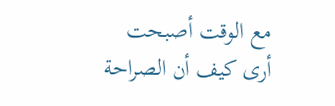مع الوقت أصبحت أرى كيف أن الصراحة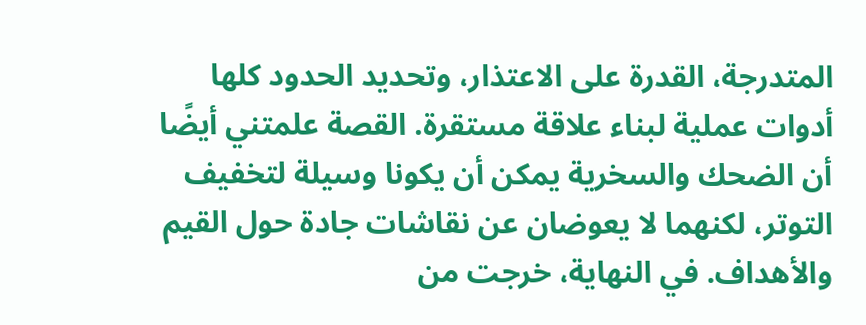المتدرجة، القدرة على الاعتذار، وتحديد الحدود كلها أدوات عملية لبناء علاقة مستقرة. القصة علمتني أيضًا أن الضحك والسخرية يمكن أن يكونا وسيلة لتخفيف التوتر، لكنهما لا يعوضان عن نقاشات جادة حول القيم والأهداف. في النهاية، خرجت من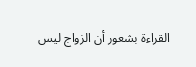القراءة بشعور أن الزواج ليس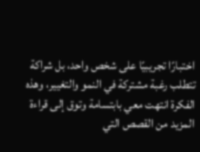اختبارًا تجريبيًا على شخص واحد، بل شراكة تتطلب رغبة مشتركة في النمو والتغيير، وهذه الفكرة انتهت معي بابتسامة وتوق إلى قراءة المزيد من القصص التي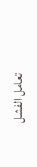تعامل الفشل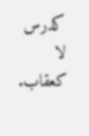كدرس لا كعقاب.